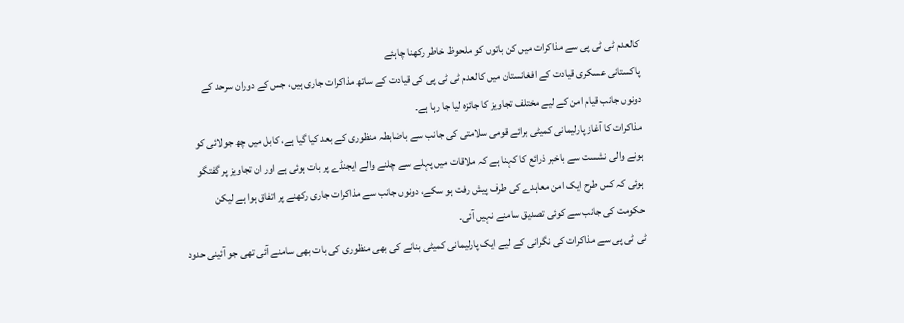کالعدم ٹی ٹی پی سے مذاکرات میں کن باتوں کو ملحوظ خاطر رکھنا چاہئے
پاکستانی عسکری قیادت کے افغانستان میں کالعدم ٹی ٹی پی کی قیادت کے ساتھ مذاکرات جاری ہیں، جس کے دوران سرحد کے دونوں جانب قیام امن کے لیے مختلف تجاویز کا جائزہ لیا جا رہا ہے۔
مذاکرات کا آغاز پارلیمانی کمیٹی برائے قومی سلامتی کی جانب سے باضابطہ منظوری کے بعد کیا گیا ہے، کابل میں چھ جولائی کو ہونے والی نشست سے باخبر ذرائع کا کہنا ہے کہ ملاقات میں پہلے سے چلنے والے ایجنڈے پر بات ہوئی ہے اور ان تجاویز پر گفتگو ہوئی کہ کس طرح ایک امن معاہدے کی طرف پیش رفت ہو سکے، دونوں جانب سے مذاکرات جاری رکھنے پر اتفاق ہوا ہے لیکن حکومت کی جانب سے کوئی تصدیق سامنے نہیں آئی۔
ٹی ٹی پی سے مذاکرات کی نگرانی کے لیے ایک پارلیمانی کمیٹی بنانے کی بھی منظوری کی بات بھی سامنے آئی تھی جو آئینی حدود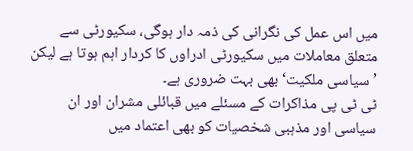میں اس عمل کی نگرانی کی ذمہ دار ہوگی، سکیورٹی سے متعلق معاملات میں سکیورٹی ادراوں کا کردار اہم ہوتا ہے لیکن ’سیاسی ملکیت‘ بھی بہت ضروری ہے۔
ٹی ٹی پی مذاکرات کے مسئلے میں قبائلی مشران اور ان سیاسی اور مذہبی شخصیات کو بھی اعتماد میں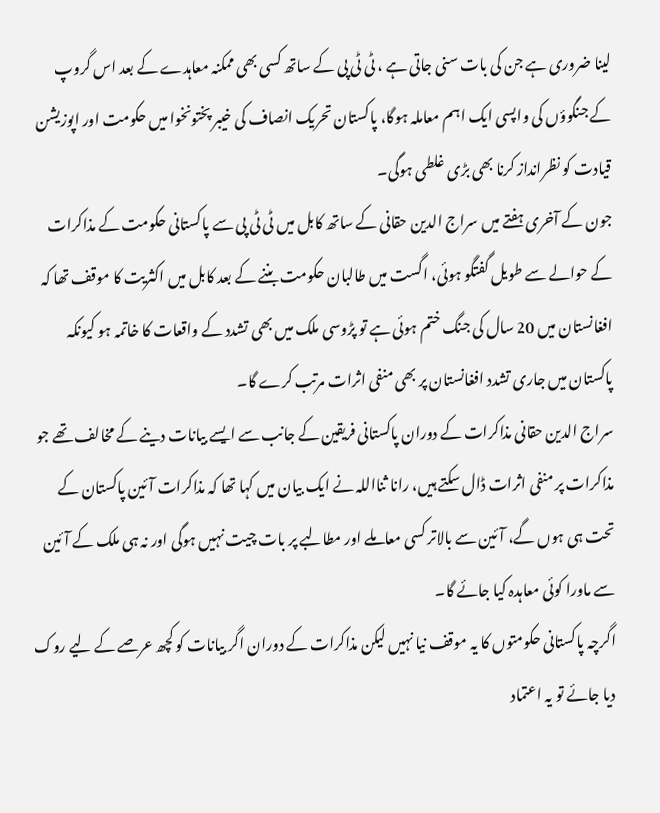لینا ضروری ہے جن کی بات سنی جاتی ہے ، ٹی ٹی پی کے ساتھ کسی بھی ممکنہ معاہدے کے بعد اس گروپ کے جنگوؤں کی واپسی ایک اہم معاملہ ہوگا، پاکستان تحریک انصاف کی خیبر پختونخوا میں حکومت اور اپوزیشن قیادت کو نظرانداز کرنا بھی بڑی غلطی ہوگی۔
جون کے آخری ہفتے میں سراج الدین حقانی کے ساتھ کابل میں ٹی ٹی پی سے پاکستانی حکومت کے مذاکرات کے حوالے سے طویل گفتگو ہوئی، اگست میں طالبان حکومت بننے کے بعد کابل میں اکثریت کا موقف تھا کہ افغانستان میں 20 سال کی جنگ ختم ہوئی ہے تو پڑوسی ملک میں بھی تشدد کے واقعات کا خاتمہ ہو کیونکہ پاکستان میں جاری تشدد افغانستان پر بھی منفی اثرات مرتب کرے گا۔
سراج الدین حقانی مذاکرات کے دوران پاکستانی فریقین کے جانب سے ایسے بیانات دینے کے مخالف تھے جو مذاکرات پر منفی اثرات ڈال سکتے ہیں، رانا ثنااللہ نے ایک بیان میں کہا تھا کہ مذاکرات آئین پاکستان کے تحت ہی ہوں گے، آئین سے بالاتر کسی معاملے اور مطالبے پر بات چیت نہیں ہوگی اور نہ ہی ملک کے آئین سے ماورا کوئی معاہدہ کیا جائے گا۔
اگرچہ پاکستانی حکومتوں کا یہ موقف نیا نہیں لیکن مذاکرات کے دوران اگر بیانات کو کچھ عرصے کے لیے روک دیا جائے تو یہ اعتماد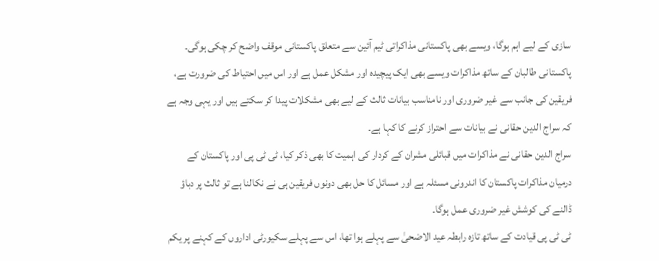سازی کے لیے اہم ہوگا، ویسے بھی پاکستانی مذاکراتی ٹیم آئین سے متعلق پاکستانی موقف واضح کر چکی ہوگی۔
پاکستانی طالبان کے ساتھ مذاکرات ویسے بھی ایک پیچیدہ اور مشکل عمل ہے اور اس میں احتیاط کی ضرورت ہے، فریقین کی جانب سے غیر ضروری اور نامناسب بیانات ثالث کے لیے بھی مشکلات پیدا کر سکتے ہیں اور یہی وجہ ہے کہ سراج الدین حقانی نے بیانات سے احتراز کرنے کا کہا ہے۔
سراج الدین حقانی نے مذاکرات میں قبائلی مشران کے کردار کی اہمیت کا بھی ذکر کیا، ٹی ٹی پی اور پاکستان کے درمیان مذاکرات پاکستان کا اندرونی مسئلہ ہے اور مسائل کا حل بھی دونوں فریقین ہی نے نکالنا ہے تو ثالث پر دباؤ ڈالنے کی کوشش غیر ضروری عمل ہوگا۔
ٹی ٹی پی قیادت کے ساتھ تازہ رابطہ عید الاضحیٰ سے پہلے ہوا تھا، اس سے پہلے سکیورٹی اداروں کے کہنے پر یکم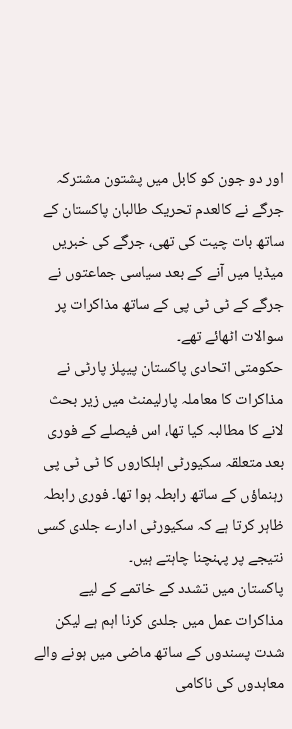اور دو جون کو کابل میں پشتون مشترکہ جرگے نے کالعدم تحریک طالبان پاکستان کے ساتھ بات چیت کی تھی، جرگے کی خبریں میڈیا میں آنے کے بعد سیاسی جماعتوں نے جرگے کے ٹی ٹی پی کے ساتھ مذاکرات پر سوالات اٹھائے تھے۔
حکومتی اتحادی پاکستان پیپلز پارٹی نے مذاکرات کا معاملہ پارلیمنٹ میں زیر بحث لانے کا مطالبہ کیا تھا، اس فیصلے کے فوری بعد متعلقہ سکیورٹی اہلکاروں کا ٹی ٹی پی رہنماؤں کے ساتھ رابطہ ہوا تھا۔ فوری رابطہ ظاہر کرتا ہے کہ سکیورٹی ادارے جلدی کسی نتیجے پر پہنچنا چاہتے ہیں۔
پاکستان میں تشدد کے خاتمے کے لیے مذاکرات عمل میں جلدی کرنا اہم ہے لیکن شدت پسندوں کے ساتھ ماضی میں ہونے والے معاہدوں کی ناکامی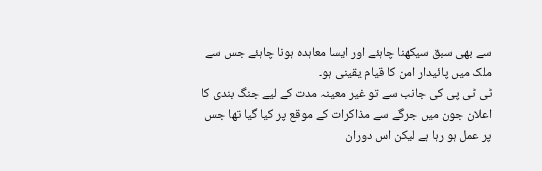سے بھی سبق سیکھنا چاہئے اور ایسا معاہدہ ہونا چاہئے جس سے ملک میں پائیدار امن کا قیام یقینی ہو۔
ٹی ٹی پی کی جانب سے تو غیر معینہ مدت کے لیے جنگ بندی کا اعلان جون میں جرگے سے مذاکرات کے موقع پر کیا گیا تھا جس پر عمل ہو رہا ہے لیکن اس دوران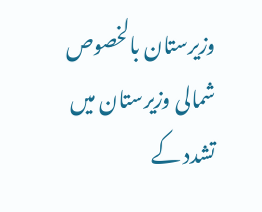وزیرستان بالخصوص شمالی وزیرستان میں تشدد کے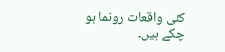کئی واقعات رونما ہو چکے ہیں۔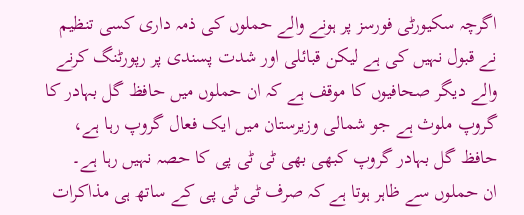اگرچہ سکیورٹی فورسز پر ہونے والے حملوں کی ذمہ داری کسی تنظیم نے قبول نہیں کی ہے لیکن قبائلی اور شدت پسندی پر رپورٹنگ کرنے والے دیگر صحافیوں کا موقف ہے کہ ان حملوں میں حافظ گل بہادر کا گروپ ملوث ہے جو شمالی وزیرستان میں ایک فعال گروپ رہا ہے، حافظ گل بہادر گروپ کبھی بھی ٹی ٹی پی کا حصہ نہیں رہا ہے۔
ان حملوں سے ظاہر ہوتا ہے کہ صرف ٹی ٹی پی کے ساتھ ہی مذاکرات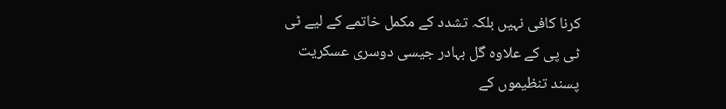کرنا کافی نہیں بلکہ تشدد کے مکمل خاتمے کے لیے ٹی ٹی پی کے علاوہ گل بہادر جیسی دوسری عسکریت پسند تنظیموں کے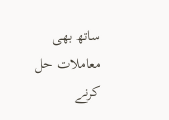ساتھ بھی معاملات حل کرنے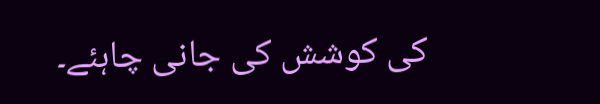کی کوشش کی جانی چاہئے۔